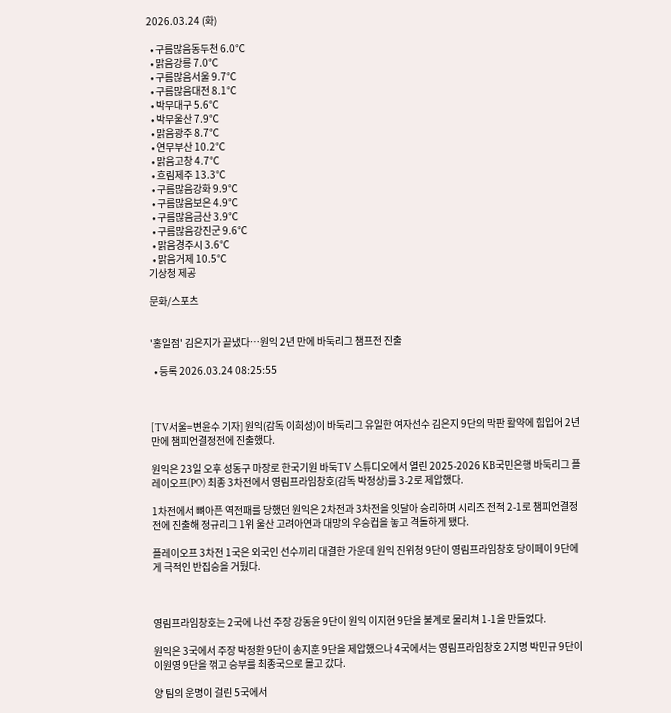2026.03.24 (화)

  • 구름많음동두천 6.0℃
  • 맑음강릉 7.0℃
  • 구름많음서울 9.7℃
  • 구름많음대전 8.1℃
  • 박무대구 5.6℃
  • 박무울산 7.9℃
  • 맑음광주 8.7℃
  • 연무부산 10.2℃
  • 맑음고창 4.7℃
  • 흐림제주 13.3℃
  • 구름많음강화 9.9℃
  • 구름많음보은 4.9℃
  • 구름많음금산 3.9℃
  • 구름많음강진군 9.6℃
  • 맑음경주시 3.6℃
  • 맑음거제 10.5℃
기상청 제공

문화/스포츠


'홍일점' 김은지가 끝냈다…원익 2년 만에 바둑리그 챔프전 진출

  • 등록 2026.03.24 08:25:55



[TV서울=변윤수 기자] 원익(감독 이희성)이 바둑리그 유일한 여자선수 김은지 9단의 막판 활약에 힘입어 2년 만에 챔피언결정전에 진출했다.

원익은 23일 오후 성동구 마장로 한국기원 바둑TV 스튜디오에서 열린 2025-2026 KB국민은행 바둑리그 플레이오프(PO) 최종 3차전에서 영림프라임창호(감독 박정상)를 3-2로 제압했다.

1차전에서 뼈아픈 역전패를 당했던 원익은 2차전과 3차전을 잇달아 승리하며 시리즈 전적 2-1로 챔피언결정전에 진출해 정규리그 1위 울산 고려아연과 대망의 우승컵을 놓고 격돌하게 됐다.

플레이오프 3차전 1국은 외국인 선수끼리 대결한 가운데 원익 진위청 9단이 영림프라임창호 당이페이 9단에게 극적인 반집승을 거뒀다.



영림프라임창호는 2국에 나선 주장 강동윤 9단이 원익 이지현 9단을 불계로 물리쳐 1-1을 만들었다.

원익은 3국에서 주장 박정환 9단이 송지훈 9단을 제압했으나 4국에서는 영림프라임창호 2지명 박민규 9단이 이원영 9단을 꺾고 승부를 최종국으로 몰고 갔다.

양 팀의 운명이 걸린 5국에서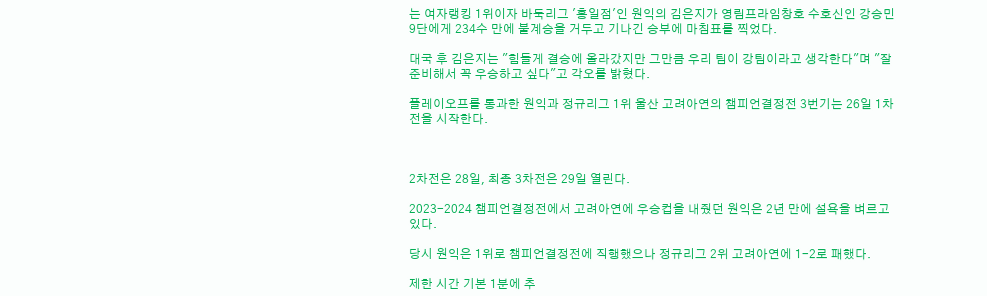는 여자랭킹 1위이자 바둑리그 '홍일점'인 원익의 김은지가 영림프라임창호 수호신인 강승민 9단에게 234수 만에 불계승을 거두고 기나긴 승부에 마침표를 찍었다.

대국 후 김은지는 "힘들게 결승에 올라갔지만 그만큼 우리 팀이 강팀이라고 생각한다"며 "잘 준비해서 꼭 우승하고 싶다"고 각오를 밝혔다.

플레이오프를 통과한 원익과 정규리그 1위 울산 고려아연의 챔피언결정전 3번기는 26일 1차전을 시작한다.



2차전은 28일, 최종 3차전은 29일 열린다.

2023-2024 챔피언결정전에서 고려아연에 우승컵을 내줬던 원익은 2년 만에 설욕을 벼르고 있다.

당시 원익은 1위로 챔피언결정전에 직행했으나 정규리그 2위 고려아연에 1-2로 패했다.

제한 시간 기본 1분에 추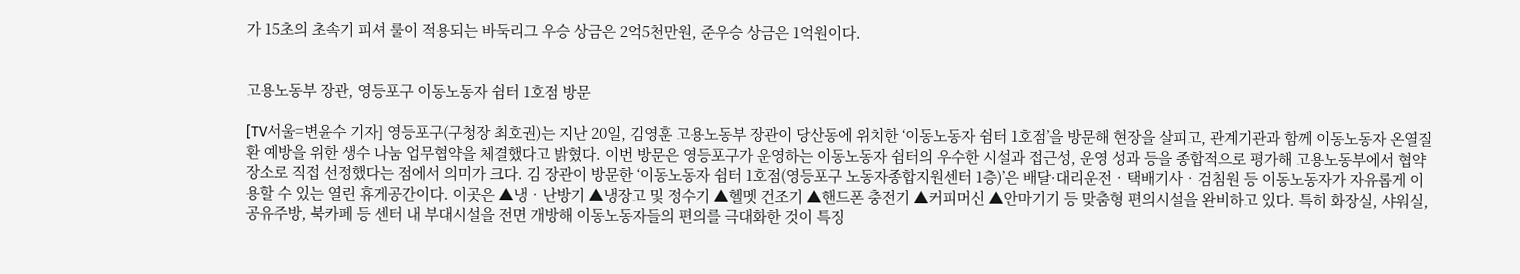가 15초의 초속기 피셔 룰이 적용되는 바둑리그 우승 상금은 2억5천만원, 준우승 상금은 1억원이다.


고용노동부 장관, 영등포구 이동노동자 쉼터 1호점 방문

[TV서울=변윤수 기자] 영등포구(구청장 최호권)는 지난 20일, 김영훈 고용노동부 장관이 당산동에 위치한 ‘이동노동자 쉼터 1호점’을 방문해 현장을 살피고, 관계기관과 함께 이동노동자 온열질환 예방을 위한 생수 나눔 업무협약을 체결했다고 밝혔다. 이번 방문은 영등포구가 운영하는 이동노동자 쉼터의 우수한 시설과 접근성, 운영 성과 등을 종합적으로 평가해 고용노동부에서 협약 장소로 직접 선정했다는 점에서 의미가 크다. 김 장관이 방문한 ‘이동노동자 쉼터 1호점(영등포구 노동자종합지원센터 1층)’은 배달·대리운전‧택배기사‧검침원 등 이동노동자가 자유롭게 이용할 수 있는 열린 휴게공간이다. 이곳은 ▲냉‧난방기 ▲냉장고 및 정수기 ▲헬멧 건조기 ▲핸드폰 충전기 ▲커피머신 ▲안마기기 등 맞춤형 편의시설을 완비하고 있다. 특히 화장실, 샤워실, 공유주방, 북카페 등 센터 내 부대시설을 전면 개방해 이동노동자들의 편의를 극대화한 것이 특징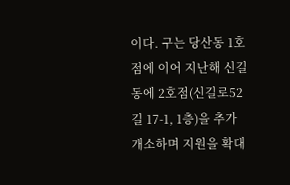이다. 구는 당산동 1호점에 이어 지난해 신길동에 2호점(신길로52길 17-1, 1층)을 추가 개소하며 지원을 확대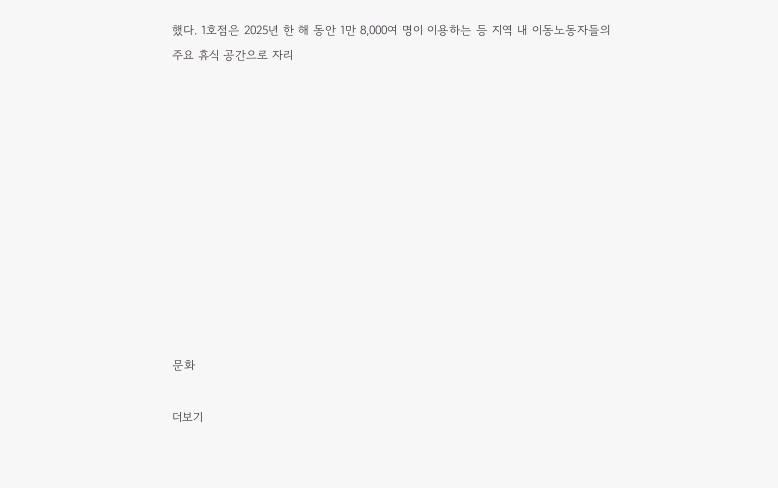했다. 1호점은 2025년 한 해 동안 1만 8,000여 명이 이용하는 등 지역 내 이동노동자들의 주요 휴식 공간으로 자리











문화

더보기